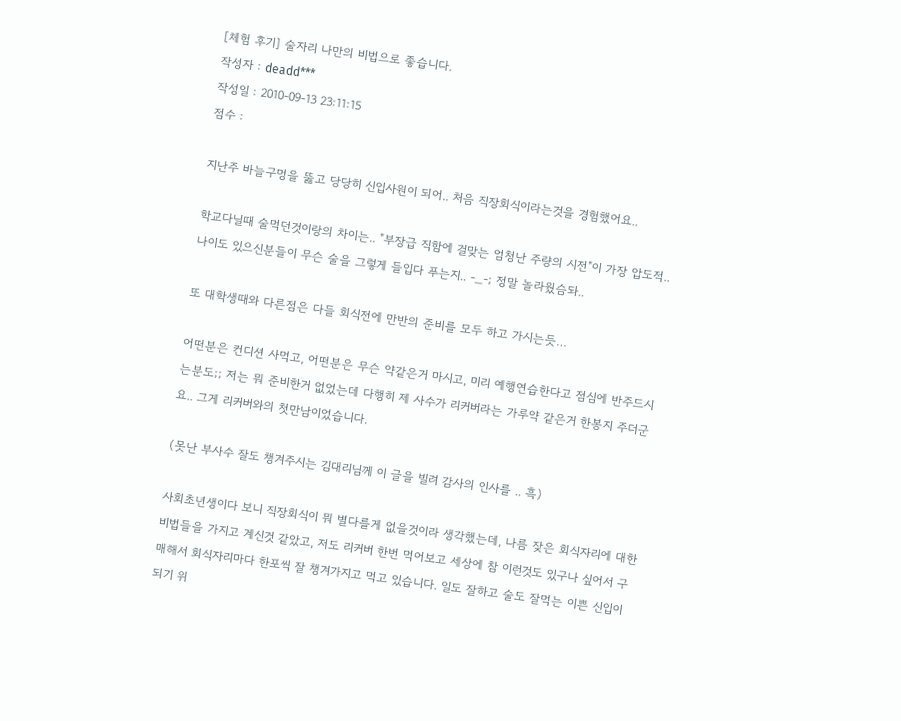[체험 후기] 술자리 나만의 비법으로 좋습니다.
작성자 : deadd***
작성일 : 2010-09-13 23:11:15
점수 :

지난주 바늘구멍을 뚫고 당당히 신입사원이 되어.. 처음 직장회식이라는것을 경험했어요..

학교다닐때 술먹던것이랑의 차이는.. "부장급 직함에 걸맞는 엄청난 주량의 시전"이 가장 압도적..나이도 있으신분들이 무슨 술을 그렇게 들입다 푸는지.. -_-; 정말 놀라웠슴돠..

또 대학생때와 다른점은 다들 회식전에 만반의 준비를 모두 하고 가시는듯…

어떤분은 컨디션 사먹고, 어떤분은 무슨 약같은거 마시고, 미리 예행연습한다고 점심에 반주드시는분도;; 저는 뭐 준비한거 없었는데 다행히 제 사수가 리커버라는 가루약 같은거 한봉지 주더군요.. 그게 리커버와의 첫만남이었습니다.

(못난 부사수 잘도 챙겨주시는 김대리님께 이 글을 빌려 감사의 인사를 .. 흑)

사회초년생이다 보니 직장회식이 뭐 별다를게 없을것이라 생각했는데, 나름 잦은 회식자리에 대한 비법들을 가지고 계신것 같았고, 저도 리커버 한번 먹어보고 세상에 참 이런것도 있구나 싶어서 구매해서 회식자리마다 한포씩 잘 챙겨가지고 먹고 있습니다. 일도 잘하고 술도 잘먹는 이쁜 신입이 되기 위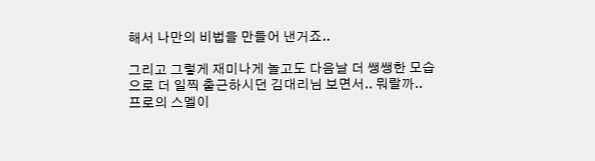해서 나만의 비법을 만들어 낸거죠..

그리고 그렇게 재미나게 놀고도 다음날 더 쌩쌩한 모습으로 더 일찍 출근하시던 김대리님 보면서.. 뭐랄까.. 프로의 스멜이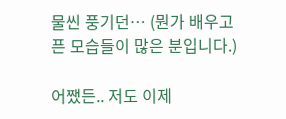물씬 풍기던… (뭔가 배우고픈 모습들이 많은 분입니다.)

어쨌든.. 저도 이제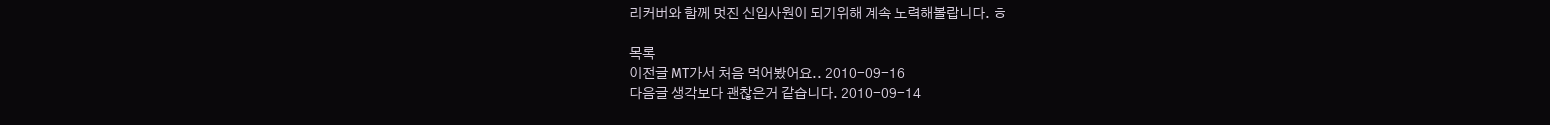리커버와 함께 멋진 신입사원이 되기위해 계속 노력해볼랍니다. ㅎ

목록
이전글 MT가서 처음 먹어봤어요.. 2010-09-16
다음글 생각보다 괜찮은거 같습니다. 2010-09-14